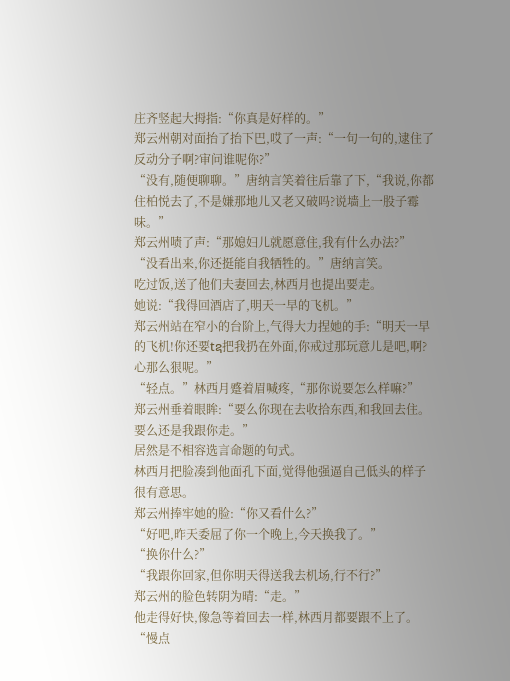庄齐竖起大拇指:“你真是好样的。”
郑云州朝对面抬了抬下巴,哎了一声:“一句一句的,逮住了反动分子啊?审问谁呢你?”
“没有,随便聊聊。”唐纳言笑着往后靠了下,“我说,你都住柏悦去了,不是嫌那地儿又老又破吗?说墙上一股子霉味。”
郑云州啧了声:“那媳妇儿就愿意住,我有什么办法?”
“没看出来,你还挺能自我牺牲的。”唐纳言笑。
吃过饭,送了他们夫妻回去,林西月也提出要走。
她说:“我得回酒店了,明天一早的飞机。”
郑云州站在窄小的台阶上,气得大力捏她的手:“明天一早的飞机!你还要tຊ把我扔在外面,你戒过那玩意儿是吧,啊?心那么狠呢。”
“轻点。”林西月蹙着眉喊疼,“那你说要怎么样嘛?”
郑云州垂着眼眸:“要么你现在去收拾东西,和我回去住。要么还是我跟你走。”
居然是不相容选言命题的句式。
林西月把脸凑到他面孔下面,觉得他强逼自己低头的样子很有意思。
郑云州捧牢她的脸:“你又看什么?”
“好吧,昨天委屈了你一个晚上,今天换我了。”
“换你什么?”
“我跟你回家,但你明天得送我去机场,行不行?”
郑云州的脸色转阴为晴:“走。”
他走得好快,像急等着回去一样,林西月都要跟不上了。
“慢点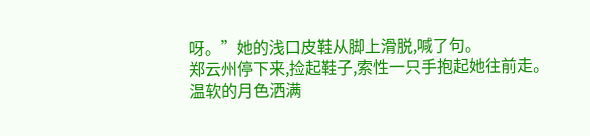呀。”她的浅口皮鞋从脚上滑脱,喊了句。
郑云州停下来,捡起鞋子,索性一只手抱起她往前走。
温软的月色洒满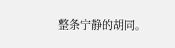整条宁静的胡同。